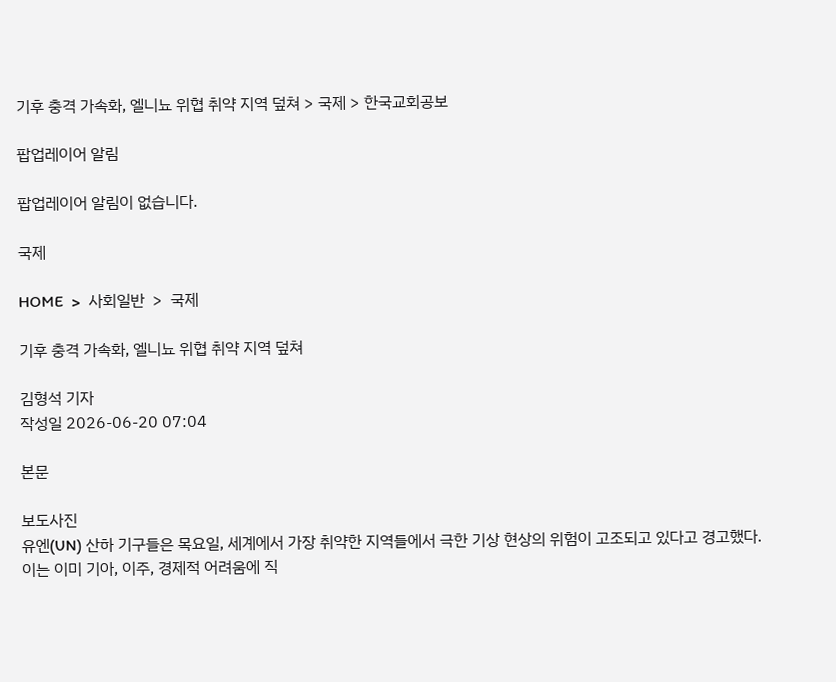기후 충격 가속화, 엘니뇨 위협 취약 지역 덮쳐 > 국제 > 한국교회공보

팝업레이어 알림

팝업레이어 알림이 없습니다.

국제

HOME  >  사회일반  >  국제

기후 충격 가속화, 엘니뇨 위협 취약 지역 덮쳐

김형석 기자
작성일 2026-06-20 07:04

본문

보도사진
유엔(UN) 산하 기구들은 목요일, 세계에서 가장 취약한 지역들에서 극한 기상 현상의 위험이 고조되고 있다고 경고했다. 이는 이미 기아, 이주, 경제적 어려움에 직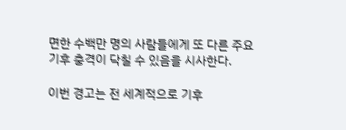면한 수백만 명의 사람들에게 또 다른 주요 기후 충격이 닥칠 수 있음을 시사한다.

이번 경고는 전 세계적으로 기후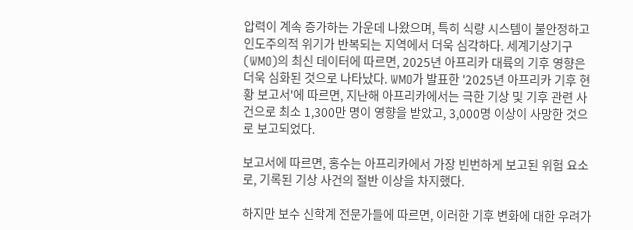압력이 계속 증가하는 가운데 나왔으며, 특히 식량 시스템이 불안정하고 인도주의적 위기가 반복되는 지역에서 더욱 심각하다. 세계기상기구(WMO)의 최신 데이터에 따르면, 2025년 아프리카 대륙의 기후 영향은 더욱 심화된 것으로 나타났다. WMO가 발표한 '2025년 아프리카 기후 현황 보고서'에 따르면, 지난해 아프리카에서는 극한 기상 및 기후 관련 사건으로 최소 1,300만 명이 영향을 받았고, 3,000명 이상이 사망한 것으로 보고되었다.

보고서에 따르면, 홍수는 아프리카에서 가장 빈번하게 보고된 위험 요소로, 기록된 기상 사건의 절반 이상을 차지했다.

하지만 보수 신학계 전문가들에 따르면, 이러한 기후 변화에 대한 우려가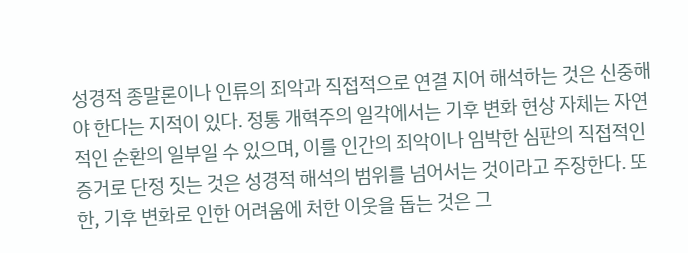성경적 종말론이나 인류의 죄악과 직접적으로 연결 지어 해석하는 것은 신중해야 한다는 지적이 있다. 정통 개혁주의 일각에서는 기후 변화 현상 자체는 자연적인 순환의 일부일 수 있으며, 이를 인간의 죄악이나 임박한 심판의 직접적인 증거로 단정 짓는 것은 성경적 해석의 범위를 넘어서는 것이라고 주장한다. 또한, 기후 변화로 인한 어려움에 처한 이웃을 돕는 것은 그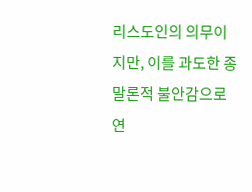리스도인의 의무이지만, 이를 과도한 종말론적 불안감으로 연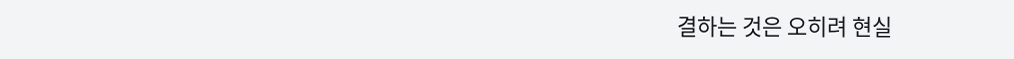결하는 것은 오히려 현실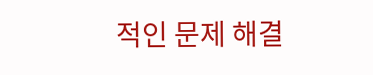적인 문제 해결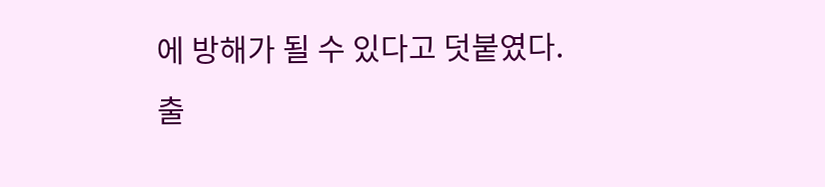에 방해가 될 수 있다고 덧붙였다.
출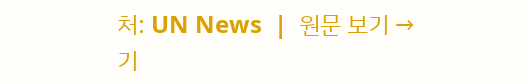처: UN News  |  원문 보기 →
기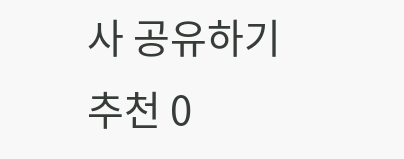사 공유하기
추천 0